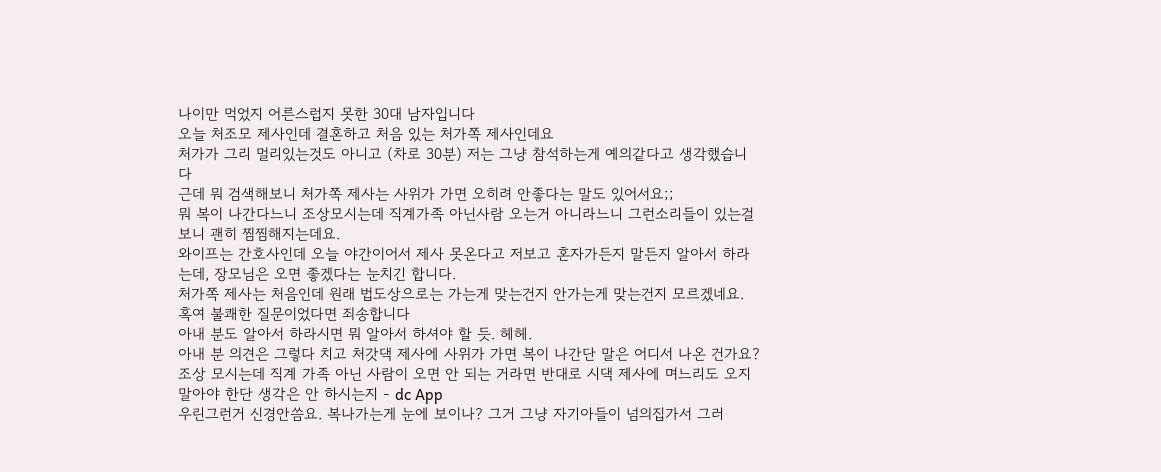나이만 먹었지 어른스럽지 못한 30대 남자입니다
오늘 처조모 제사인데 결혼하고 처음 있는 처가쪽 제사인데요
처가가 그리 멀리있는것도 아니고 (차로 30분) 저는 그냥 참석하는게 예의같다고 생각했습니다
근데 뭐 검색해보니 처가쪽 제사는 사위가 가면 오히려 안좋다는 말도 있어서요;;
뭐 복이 나간다느니 조상모시는데 직계가족 아닌사람 오는거 아니라느니 그런소리들이 있는걸 보니 괜히 찜찜해지는데요.
와이프는 간호사인데 오늘 야간이어서 제사 못온다고 저보고 혼자가든지 말든지 알아서 하라는데, 장모님은 오면 좋겠다는 눈치긴 합니다.
처가쪽 제사는 처음인데 원래 법도상으로는 가는게 맞는건지 안가는게 맞는건지 모르겠네요.
혹여 불쾌한 질문이었다면 죄송합니다
아내 분도 알아서 하라시면 뭐 알아서 하셔야 할 듯. 헤헤.
아내 분 의견은 그렇다 치고 처갓댁 제사에 사위가 가면 복이 나간단 말은 어디서 나온 건가요? 조상 모시는데 직계 가족 아닌 사람이 오면 안 되는 거라면 반대로 시댁 제사에 며느리도 오지 말아야 한단 생각은 안 하시는지 - dc App
우린그런거 신경안씀요. 복나가는게 눈에 보이나? 그거 그냥 자기아들이 넘의집가서 그러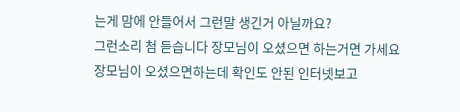는게 맘에 안들어서 그런말 생긴거 아닐까요?
그런소리 첨 듣습니다 장모님이 오셨으면 하는거면 가세요
장모님이 오셨으면하는데 확인도 안된 인터넷보고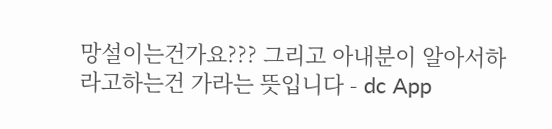망설이는건가요??? 그리고 아내분이 알아서하라고하는건 가라는 뜻입니다 - dc App